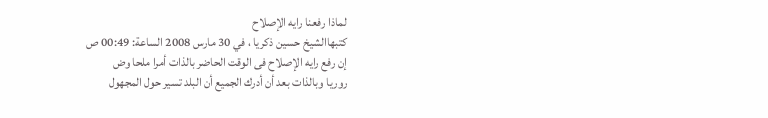لماذا رفعنا رايه الإصلاح
كتبهاالشيخ حسين ذكريا ، في 30 مارس 2008 الساعة: 00:49 ص
إن رفع رايه الإصلاح فى الوقت الحاضر بالذات أمرا ملحا وض
روريا وبالذات بعد أن أدرك الجميع أن البلد تسير حول المجهول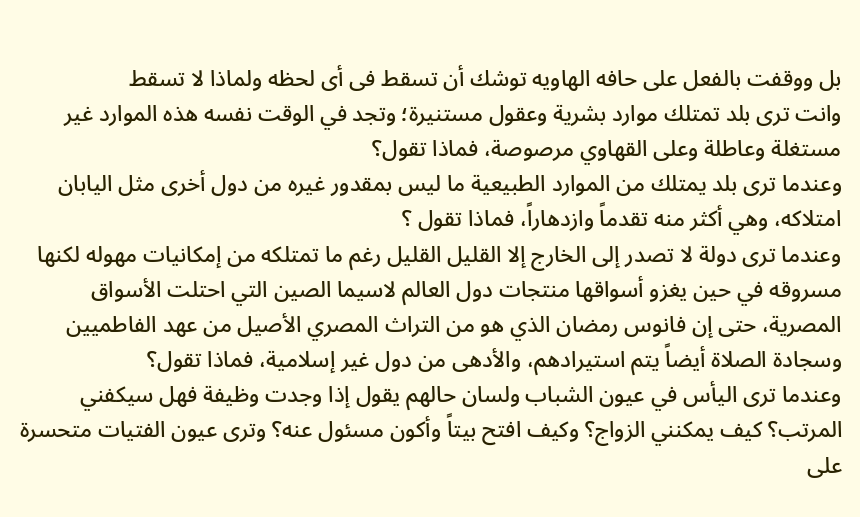بل ووقفت بالفعل على حافه الهاويه توشك أن تسقط فى أى لحظه ولماذا لا تسقط
وانت ترى بلد تمتلك موارد بشرية وعقول مستنيرة؛ وتجد في الوقت نفسه هذه الموارد غير مستغلة وعاطلة وعلى القهاوي مرصوصة، فماذا تقول؟
وعندما ترى بلد يمتلك من الموارد الطبيعية ما ليس بمقدور غيره من دول أخرى مثل اليابان امتلاكه، وهي أكثر منه تقدماً وازدهاراً، فماذا تقول ؟
وعندما ترى دولة لا تصدر إلى الخارج إلا القليل القليل رغم ما تمتلكه من إمكانيات مهوله لكنها مسروقه في حين يغزو أسواقها منتجات دول العالم لاسيما الصين التي احتلت الأسواق المصرية، حتى إن فانوس رمضان الذي هو من التراث المصري الأصيل من عهد الفاطميين وسجادة الصلاة أيضاً يتم استيرادهم، والأدهى من دول غير إسلامية، فماذا تقول؟
وعندما ترى اليأس في عيون الشباب ولسان حالهم يقول إذا وجدت وظيفة فهل سيكفني المرتب؟ كيف يمكنني الزواج؟ وكيف افتح بيتاً وأكون مسئول عنه؟ وترى عيون الفتيات متحسرة على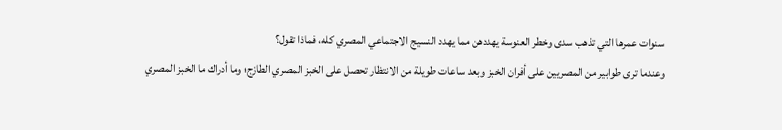سنوات عمرها التي تذهب سدى وخطر العنوسة يهددهن مما يهدد النسيج الاجتماعي المصري كله، فماذا تقول؟
وعندما ترى طوابير من المصريين على أفران الخبز وبعد ساعات طويلة من الانتظار تحصل على الخبز المصري الطازج؛ وما أدراك ما الخبز المصري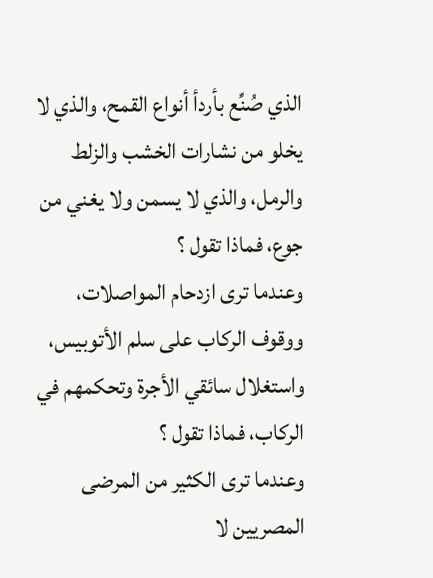الذي صُنِّع بأردأ أنواع القمح، والذي لا يخلو من نشارات الخشب والزلط والرمل، والذي لا يسمن ولا يغني من جوع، فماذا تقول ؟
وعندما ترى ازدحام المواصلات، ووقوف الركاب على سلم الأتوبيس، واستغلال سائقي الأجرة وتحكمهم في الركاب، فماذا تقول ؟
وعندما ترى الكثير من المرضى المصريين لا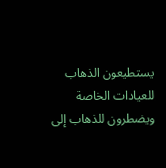يستطيعون الذهاب للعيادات الخاصة ويضطرون للذهاب إلى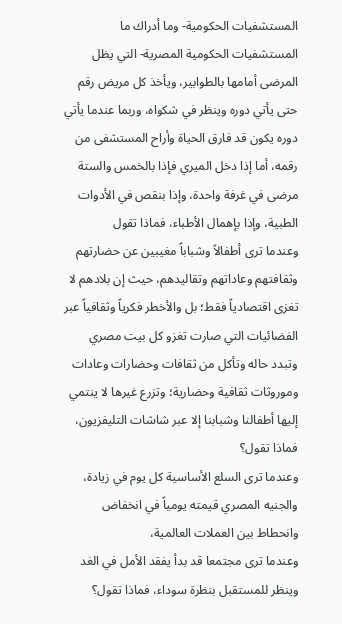المستشفيات الحكومية- وما أدراك ما المستشفيات الحكومية المصرية- التي يظل المرضى أمامها بالطوابير، ويأخذ كل مريض رقم حتى يأتي دوره وينظر في شكواه، وربما عندما يأتي دوره يكون قد فارق الحياة وأراح المستشفى من رقمه، أما إذا دخل الميري فإذا بالخمس والستة مرضى في غرفة واحدة، وإذا بنقص في الأدوات الطبية، وإذا بإهمال الأطباء، فماذا تقول
وعندما ترى أطفالاً وشباباً مغيبين عن حضارتهم وثقافتهم وعاداتهم وتقاليدهم، حيث إن بلادهم لا تغزى اقتصادياً فقط؛ بل والأخطر فكرياً وثقافياً عبر الفضائيات التي صارت تغزو كل بيت مصري وتبدد حاله وتأكل من ثقافات وحضارات وعادات وموروثات ثقافية وحضارية؛ وتزرع غيرها لا ينتمي إليها أطفالنا وشبابنا إلا عبر شاشات التليفزيون، فماذا تقول؟
وعندما ترى السلع الأساسية كل يوم في زيادة، والجنيه المصري قيمته يومياً في انخفاض وانحطاط بين العملات العالمية،
وعندما ترى مجتمعا قد بدأ يفقد الأمل في الغد وينظر للمستقبل بنظرة سوداء، فماذا تقول؟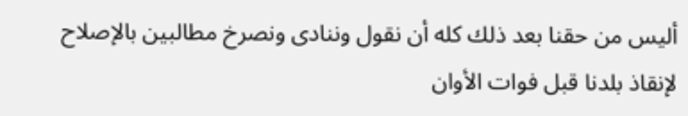أليس من حقنا بعد ذلك كله أن نقول وننادى ونصرخ مطالبين بالإصلاح لإنقاذ بلدنا قبل فوات الأوان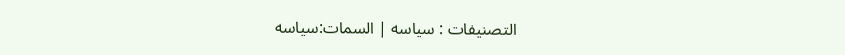التصنيفات : سياسه | السمات:سياسه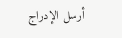أرسل الإدراج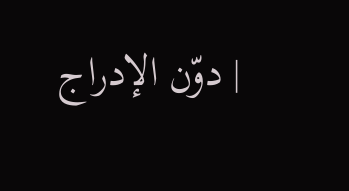| دوّن الإدراج